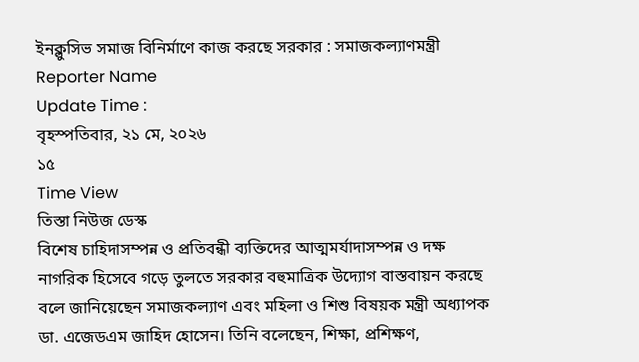ইনক্লুসিভ সমাজ বিনির্মাণে কাজ করছে সরকার : সমাজকল্যাণমন্ত্রী
Reporter Name
Update Time :
বৃহস্পতিবার, ২১ মে, ২০২৬
১৫
Time View
তিস্তা নিউজ ডেস্ক
বিশেষ চাহিদাসম্পন্ন ও প্রতিবন্ধী ব্যক্তিদের আত্মমর্যাদাসম্পন্ন ও দক্ষ নাগরিক হিসেবে গড়ে তুলতে সরকার বহুমাত্রিক উদ্যোগ বাস্তবায়ন করছে বলে জানিয়েছেন সমাজকল্যাণ এবং মহিলা ও শিশু বিষয়ক মন্ত্রী অধ্যাপক ডা. এজেডএম জাহিদ হোসেন। তিনি বলেছেন, শিক্ষা, প্রশিক্ষণ,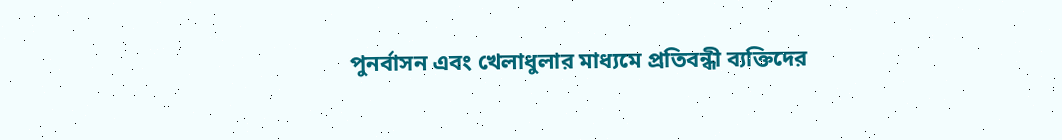পুনর্বাসন এবং খেলাধুলার মাধ্যমে প্রতিবন্ধী ব্যক্তিদের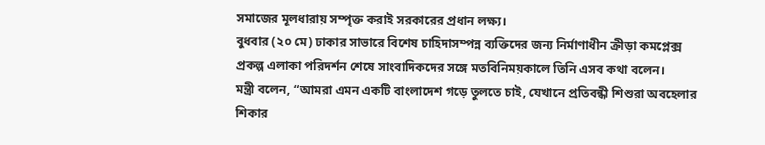সমাজের মূলধারায় সম্পৃক্ত করাই সরকারের প্রধান লক্ষ্য।
বুধবার (২০ মে) ঢাকার সাভারে বিশেষ চাহিদাসম্পন্ন ব্যক্তিদের জন্য নির্মাণাধীন ক্রীড়া কমপ্লেক্স প্রকল্প এলাকা পরিদর্শন শেষে সাংবাদিকদের সঙ্গে মতবিনিময়কালে তিনি এসব কথা বলেন।
মন্ত্রী বলেন, “আমরা এমন একটি বাংলাদেশ গড়ে তুলতে চাই, যেখানে প্রতিবন্ধী শিশুরা অবহেলার শিকার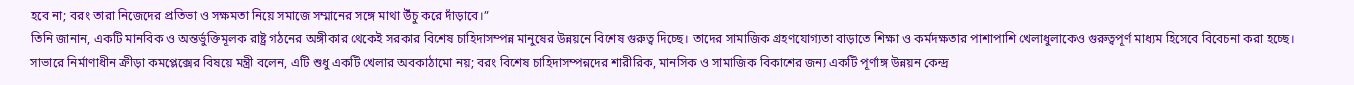হবে না; বরং তারা নিজেদের প্রতিভা ও সক্ষমতা নিয়ে সমাজে সম্মানের সঙ্গে মাথা উঁচু করে দাঁড়াবে।”
তিনি জানান, একটি মানবিক ও অন্তর্ভুক্তিমূলক রাষ্ট্র গঠনের অঙ্গীকার থেকেই সরকার বিশেষ চাহিদাসম্পন্ন মানুষের উন্নয়নে বিশেষ গুরুত্ব দিচ্ছে। তাদের সামাজিক গ্রহণযোগ্যতা বাড়াতে শিক্ষা ও কর্মদক্ষতার পাশাপাশি খেলাধুলাকেও গুরুত্বপূর্ণ মাধ্যম হিসেবে বিবেচনা করা হচ্ছে।
সাভারে নির্মাণাধীন ক্রীড়া কমপ্লেক্সের বিষয়ে মন্ত্রী বলেন, এটি শুধু একটি খেলার অবকাঠামো নয়; বরং বিশেষ চাহিদাসম্পন্নদের শারীরিক, মানসিক ও সামাজিক বিকাশের জন্য একটি পূর্ণাঙ্গ উন্নয়ন কেন্দ্র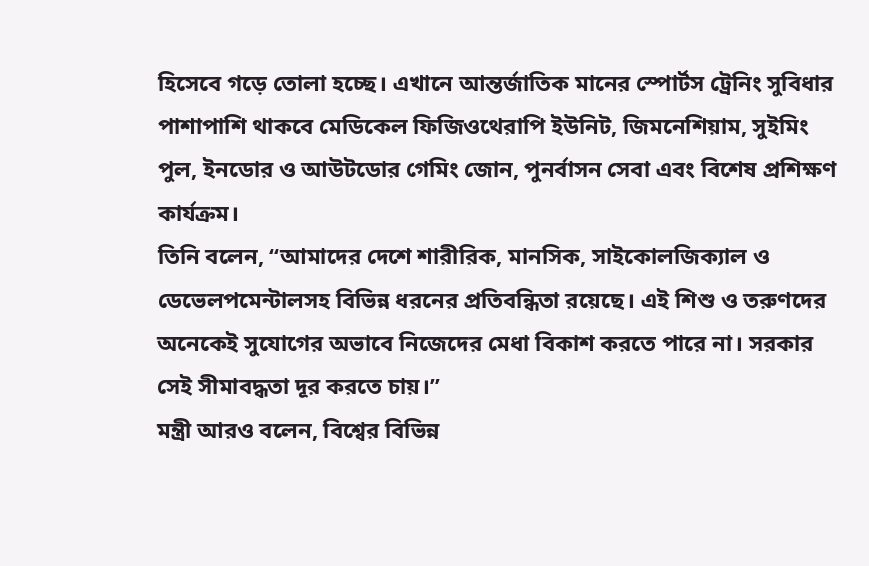হিসেবে গড়ে তোলা হচ্ছে। এখানে আন্তর্জাতিক মানের স্পোর্টস ট্রেনিং সুবিধার পাশাপাশি থাকবে মেডিকেল ফিজিওথেরাপি ইউনিট, জিমনেশিয়াম, সুইমিং পুল, ইনডোর ও আউটডোর গেমিং জোন, পুনর্বাসন সেবা এবং বিশেষ প্রশিক্ষণ কার্যক্রম।
তিনি বলেন, “আমাদের দেশে শারীরিক, মানসিক, সাইকোলজিক্যাল ও ডেভেলপমেন্টালসহ বিভিন্ন ধরনের প্রতিবন্ধিতা রয়েছে। এই শিশু ও তরুণদের অনেকেই সুযোগের অভাবে নিজেদের মেধা বিকাশ করতে পারে না। সরকার সেই সীমাবদ্ধতা দূর করতে চায়।”
মন্ত্রী আরও বলেন, বিশ্বের বিভিন্ন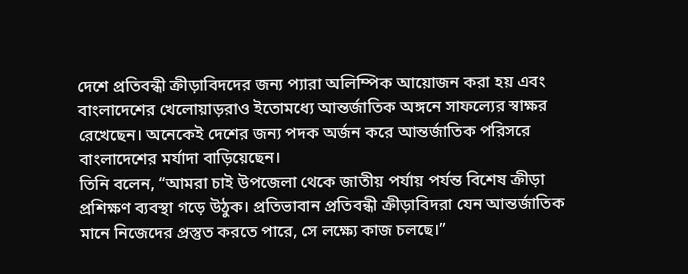দেশে প্রতিবন্ধী ক্রীড়াবিদদের জন্য প্যারা অলিম্পিক আয়োজন করা হয় এবং বাংলাদেশের খেলোয়াড়রাও ইতোমধ্যে আন্তর্জাতিক অঙ্গনে সাফল্যের স্বাক্ষর রেখেছেন। অনেকেই দেশের জন্য পদক অর্জন করে আন্তর্জাতিক পরিসরে বাংলাদেশের মর্যাদা বাড়িয়েছেন।
তিনি বলেন, “আমরা চাই উপজেলা থেকে জাতীয় পর্যায় পর্যন্ত বিশেষ ক্রীড়া প্রশিক্ষণ ব্যবস্থা গড়ে উঠুক। প্রতিভাবান প্রতিবন্ধী ক্রীড়াবিদরা যেন আন্তর্জাতিক মানে নিজেদের প্রস্তুত করতে পারে, সে লক্ষ্যে কাজ চলছে।”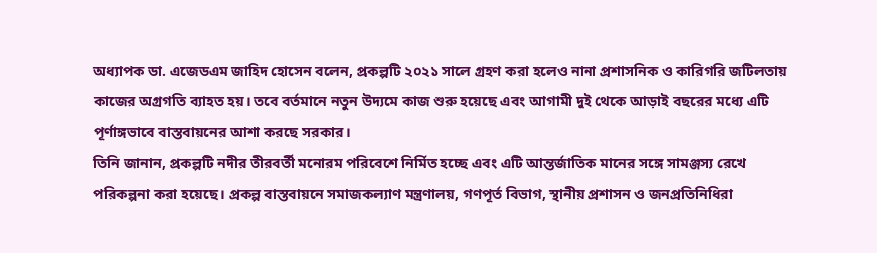অধ্যাপক ডা. এজেডএম জাহিদ হোসেন বলেন, প্রকল্পটি ২০২১ সালে গ্রহণ করা হলেও নানা প্রশাসনিক ও কারিগরি জটিলতায় কাজের অগ্রগতি ব্যাহত হয়। তবে বর্তমানে নতুন উদ্যমে কাজ শুরু হয়েছে এবং আগামী দুই থেকে আড়াই বছরের মধ্যে এটি পূর্ণাঙ্গভাবে বাস্তবায়নের আশা করছে সরকার।
তিনি জানান, প্রকল্পটি নদীর তীরবর্তী মনোরম পরিবেশে নির্মিত হচ্ছে এবং এটি আন্তর্জাতিক মানের সঙ্গে সামঞ্জস্য রেখে পরিকল্পনা করা হয়েছে। প্রকল্প বাস্তবায়নে সমাজকল্যাণ মন্ত্রণালয়, গণপূর্ত বিভাগ, স্থানীয় প্রশাসন ও জনপ্রতিনিধিরা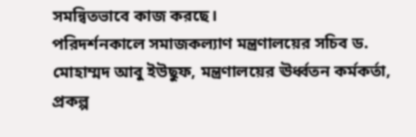সমন্বিতভাবে কাজ করছে।
পরিদর্শনকালে সমাজকল্যাণ মন্ত্রণালয়ের সচিব ড. মোহাম্মদ আবু ইউছুফ, মন্ত্রণালয়ের ঊর্ধ্বতন কর্মকর্তা, প্রকল্প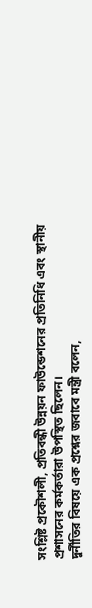সংশ্লিষ্ট প্রকৌশলী, প্রতিবন্ধী উন্নয়ন ফাউন্ডেশনের প্রতিনিধি এবং স্থানীয় প্রশাসনের কর্মকর্তারা উপস্থিত ছিলেন।
দুর্নীতির বিষয়ে এক প্রশ্নের জবাবে মন্ত্রী বলেন,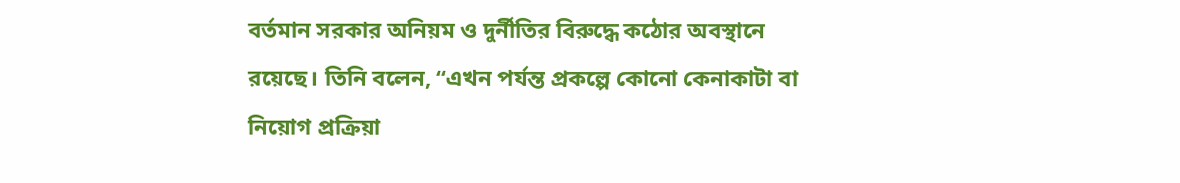বর্তমান সরকার অনিয়ম ও দুর্নীতির বিরুদ্ধে কঠোর অবস্থানে রয়েছে। তিনি বলেন, “এখন পর্যন্ত প্রকল্পে কোনো কেনাকাটা বা নিয়োগ প্রক্রিয়া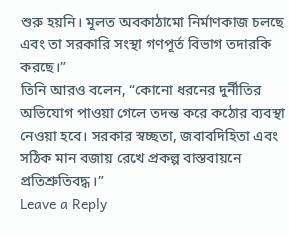শুরু হয়নি। মূলত অবকাঠামো নির্মাণকাজ চলছে এবং তা সরকারি সংস্থা গণপূর্ত বিভাগ তদারকি করছে।”
তিনি আরও বলেন, “কোনো ধরনের দুর্নীতির অভিযোগ পাওয়া গেলে তদন্ত করে কঠোর ব্যবস্থা নেওয়া হবে। সরকার স্বচ্ছতা, জবাবদিহিতা এবং সঠিক মান বজায় রেখে প্রকল্প বাস্তবায়নে প্রতিশ্রুতিবদ্ধ।”
Leave a Reply